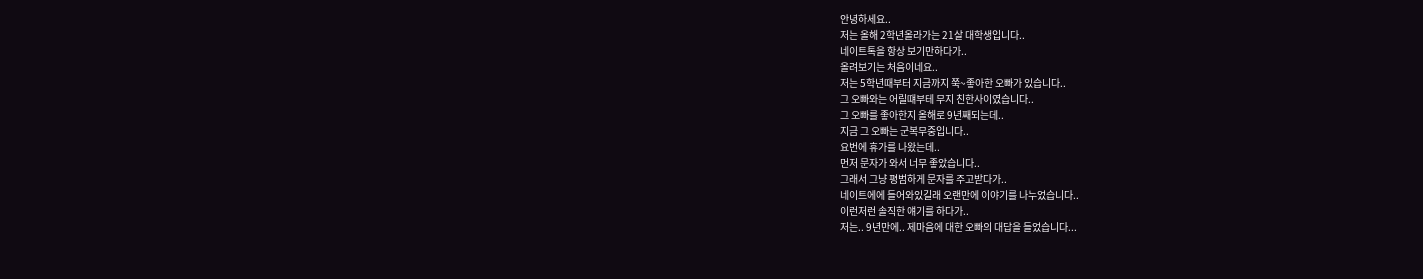안녕하세요..
저는 올해 2학년올라가는 21살 대학생입니다..
네이트톡을 항상 보기만하다가..
올려보기는 처음이네요..
저는 5학년때부터 지금까지 쭉~좋아한 오빠가 있습니다..
그 오빠와는 어릴떄부테 무지 친한사이였습니다..
그 오빠를 좋아한지 올해로 9년째되는데..
지금 그 오빠는 군복무중입니다..
요번에 휴가를 나왔는데..
먼저 문자가 와서 너무 좋았습니다..
그래서 그냥 평범하게 문자를 주고받다가..
네이트에에 들어와있길래 오랜만에 이야기를 나누었습니다..
이런저런 솔직한 얘기를 하다가..
저는.. 9년만에.. 제마음에 대한 오빠의 대답을 들었습니다...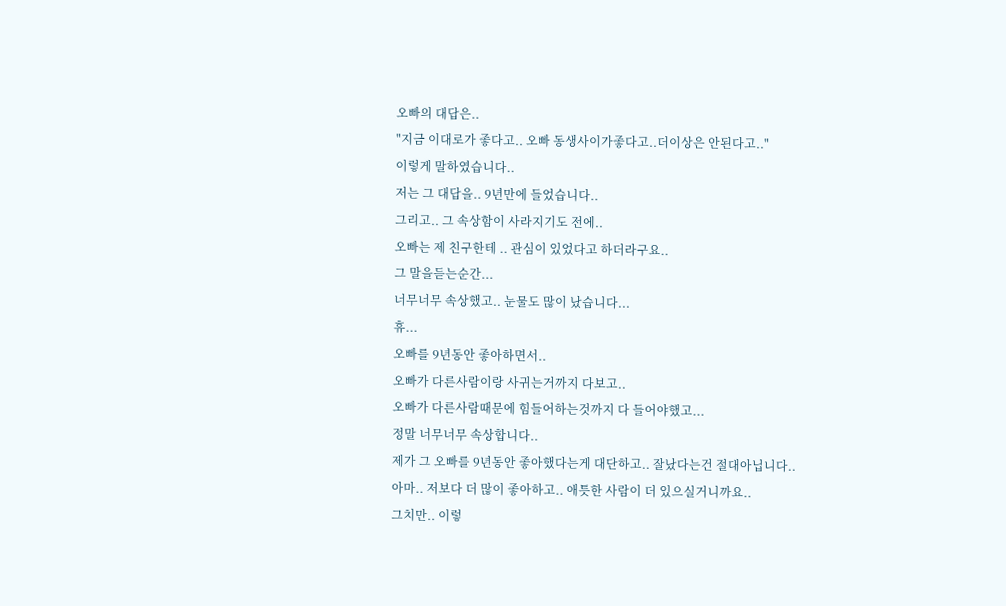오빠의 대답은..
"지금 이대로가 좋다고.. 오빠 동생사이가좋다고..더이상은 안된다고.."
이렇게 말하였습니다..
저는 그 대답을.. 9년만에 들었습니다..
그리고.. 그 속상함이 사라지기도 전에..
오빠는 제 친구한테 .. 관심이 있었다고 하더라구요..
그 말을듣는순간...
너무너무 속상했고.. 눈물도 많이 났습니다...
휴...
오빠를 9년동안 좋아하면서..
오빠가 다른사람이랑 사귀는거까지 다보고..
오빠가 다른사람때문에 힘들어하는것까지 다 들어야했고...
정말 너무너무 속상합니다..
제가 그 오빠를 9년동안 좋아했다는게 대단하고.. 잘났다는건 절대아닙니다..
아마.. 저보다 더 많이 좋아하고.. 애틋한 사람이 더 있으실거니까요..
그치만.. 이렇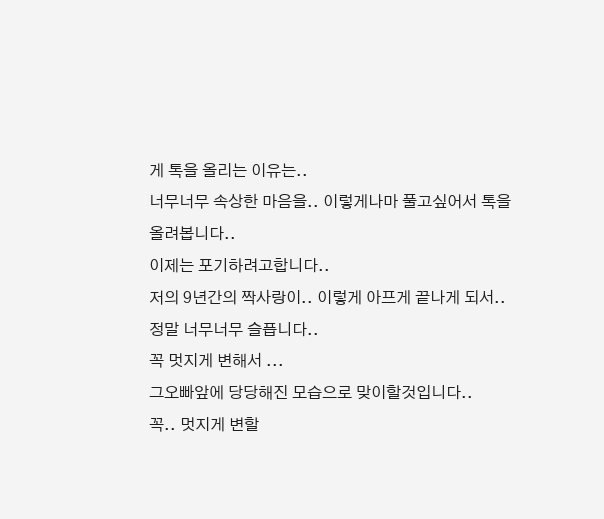게 톡을 올리는 이유는..
너무너무 속상한 마음을.. 이렇게나마 풀고싶어서 톡을 올려봅니다..
이제는 포기하려고합니다..
저의 9년간의 짝사랑이.. 이렇게 아프게 끝나게 되서.. 정말 너무너무 슬픕니다..
꼭 멋지게 변해서 ...
그오빠앞에 당당해진 모습으로 맞이할것입니다..
꼭.. 멋지게 변할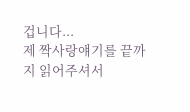겁니다...
제 짝사랑얘기를 끝까지 읽어주셔서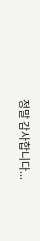정말 감사합니다...